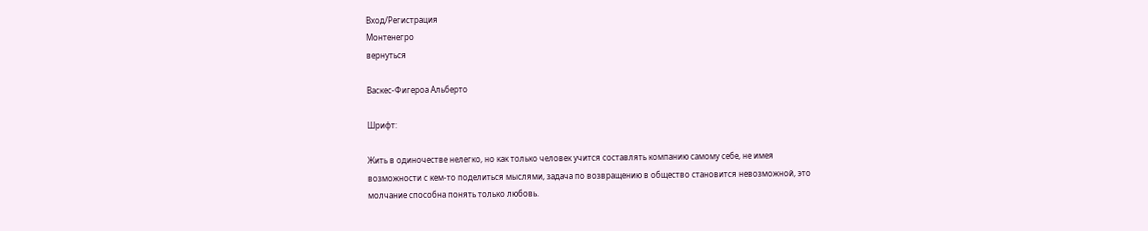Вход/Регистрация
Монтенегро
вернуться

Васкес-Фигероа Альберто

Шрифт:

Жить в одиночестве нелегко, но как только человек учится составлять компанию самому себе, не имея возможности с кем-то поделиться мыслями, задача по возвращению в общество становится невозможной, это молчание способна понять только любовь.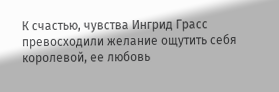К счастью, чувства Ингрид Грасс превосходили желание ощутить себя королевой, ее любовь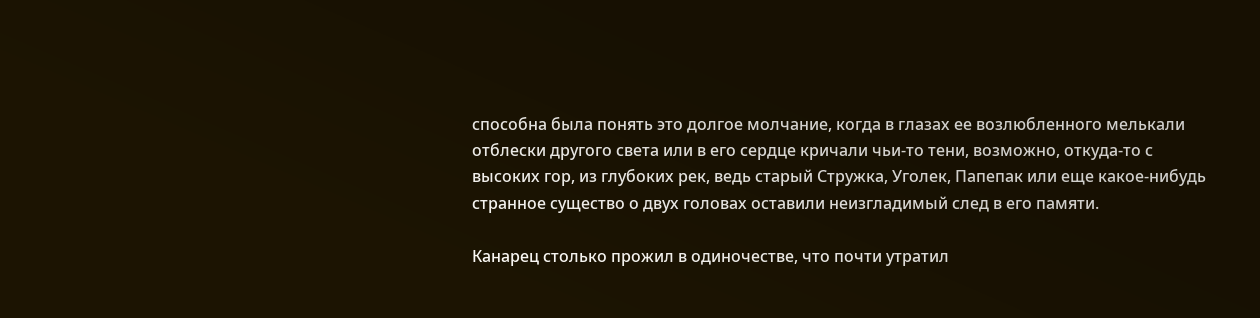способна была понять это долгое молчание, когда в глазах ее возлюбленного мелькали отблески другого света или в его сердце кричали чьи-то тени, возможно, откуда-то с высоких гор, из глубоких рек, ведь старый Стружка, Уголек, Папепак или еще какое-нибудь странное существо о двух головах оставили неизгладимый след в его памяти.

Канарец столько прожил в одиночестве, что почти утратил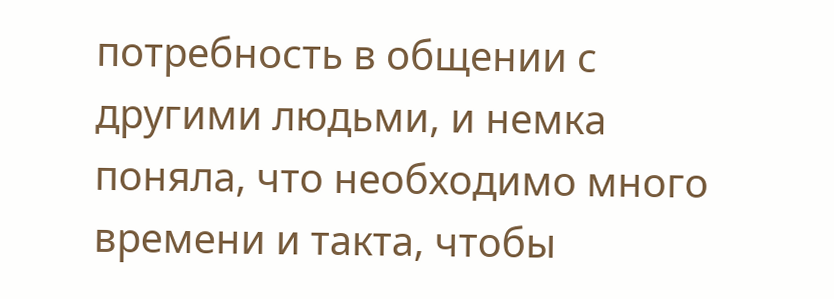потребность в общении с другими людьми, и немка поняла, что необходимо много времени и такта, чтобы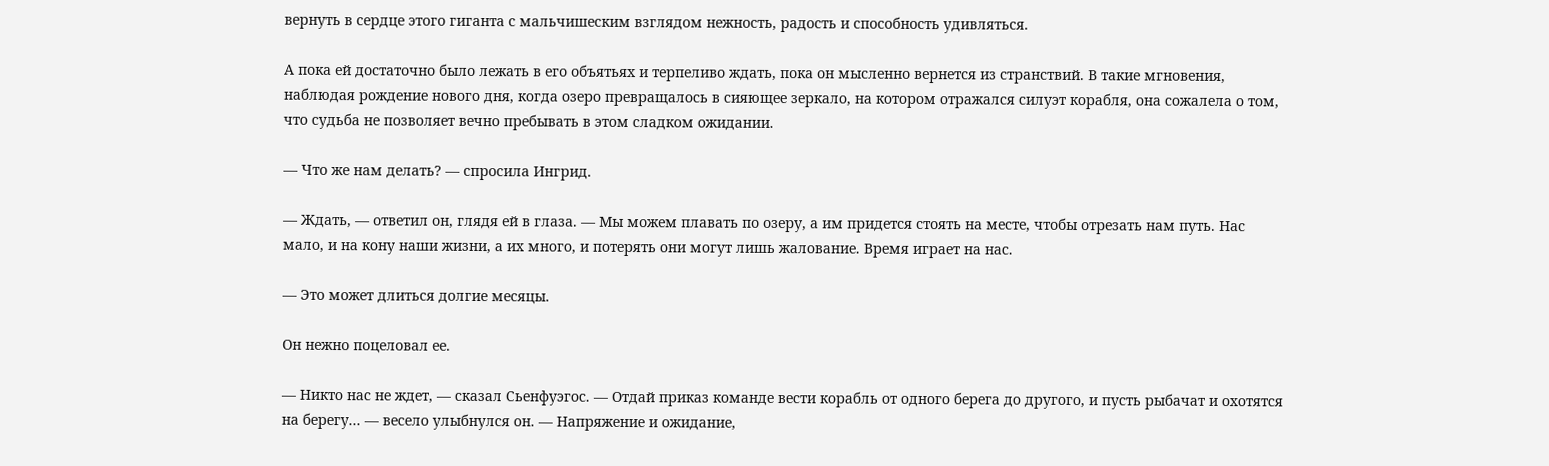вернуть в сердце этого гиганта с мальчишеским взглядом нежность, радость и способность удивляться.

А пока ей достаточно было лежать в его объятьях и терпеливо ждать, пока он мысленно вернется из странствий. В такие мгновения, наблюдая рождение нового дня, когда озеро превращалось в сияющее зеркало, на котором отражался силуэт корабля, она сожалела о том, что судьба не позволяет вечно пребывать в этом сладком ожидании.

— Что же нам делать? — спросила Ингрид.

— Ждать, — ответил он, глядя ей в глаза. — Мы можем плавать по озеру, а им придется стоять на месте, чтобы отрезать нам путь. Нас мало, и на кону наши жизни, а их много, и потерять они могут лишь жалование. Время играет на нас.

— Это может длиться долгие месяцы.

Он нежно поцеловал ее.

— Никто нас не ждет, — сказал Сьенфуэгос. — Отдай приказ команде вести корабль от одного берега до другого, и пусть рыбачат и охотятся на берегу... — весело улыбнулся он. — Напряжение и ожидание,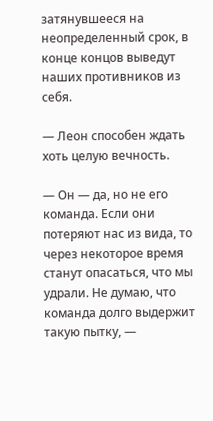затянувшееся на неопределенный срок, в конце концов выведут наших противников из себя.

— Леон способен ждать хоть целую вечность.

— Он — да, но не его команда. Если они потеряют нас из вида, то через некоторое время станут опасаться, что мы удрали. Не думаю, что команда долго выдержит такую пытку, —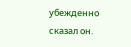убежденно сказал он.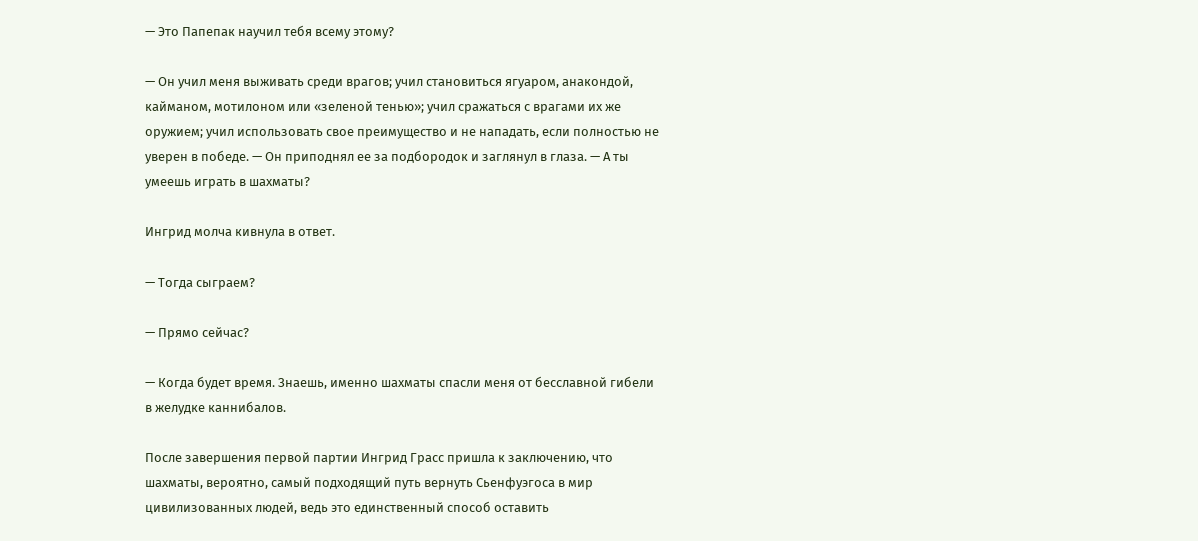— Это Папепак научил тебя всему этому?

— Он учил меня выживать среди врагов; учил становиться ягуаром, анакондой, кайманом, мотилоном или «зеленой тенью»; учил сражаться с врагами их же оружием; учил использовать свое преимущество и не нападать, если полностью не уверен в победе. — Он приподнял ее за подбородок и заглянул в глаза. — А ты умеешь играть в шахматы?

Ингрид молча кивнула в ответ.

— Тогда сыграем?

— Прямо сейчас?

— Когда будет время. Знаешь, именно шахматы спасли меня от бесславной гибели в желудке каннибалов.

После завершения первой партии Ингрид Грасс пришла к заключению, что шахматы, вероятно, самый подходящий путь вернуть Сьенфуэгоса в мир цивилизованных людей, ведь это единственный способ оставить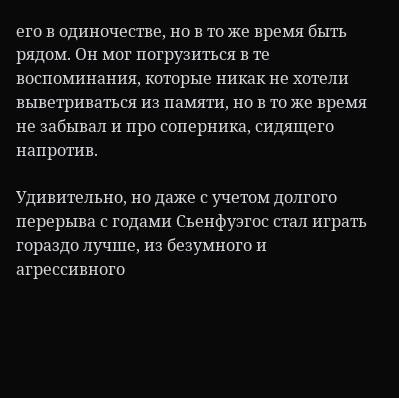его в одиночестве, но в то же время быть рядом. Он мог погрузиться в те воспоминания, которые никак не хотели выветриваться из памяти, но в то же время не забывал и про соперника, сидящего напротив.

Удивительно, но даже с учетом долгого перерыва с годами Сьенфуэгос стал играть гораздо лучше, из безумного и агрессивного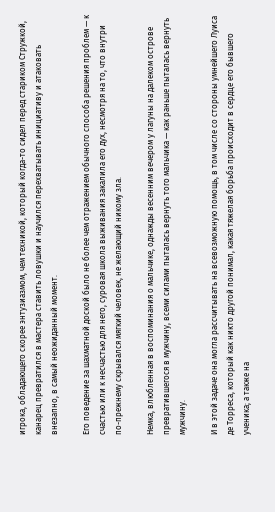игрока, обладающего скорее энтузиазмом, чем техникой, который когда-то сидел перед стариком Стружкой, канарец превратился в мастера ставить ловушки и научился перехватывать инициативу и атаковать внезапно, в самый неожиданный момент.

Его поведение за шахматной доской было не более чем отражением обычного способа решения проблем — к счастью или к несчастью для него, суровая школа выживания закалила его дух, несмотря на то, что внутри по-прежнему скрывался мягкий человек, не желающий никому зла.

Немка, влюбленная в воспоминания о мальчике, однажды весенним вечером у лагуны на далеком острове превратившегося в мужчину, всеми силами пыталась вернуть того мальчика — как раньше пыталась вернуть мужчину.

И в этой задаче она могла рассчитывать на всевозможную помощь, в том числе со стороны умнейшего Луиса де Торреса, который как никто другой понимал, какая тяжелая борьба происходит в сердце его бывшего ученика; а также на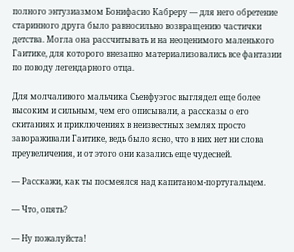полного энтузиазмом Бонифасио Кабреру — для него обретение старинного друга было равносильно возвращению частички детства. Могла она рассчитывать и на неоценимого маленького Гаитике, для которого внезапно материализовались все фантазии по поводу легендарного отца.

Для молчаливого мальчика Сьенфуэгос выглядел еще более высоким и сильным, чем его описывали, а рассказы о его скитаниях и приключениях в неизвестных землях просто завораживали Гаитике, ведь было ясно, что в них нет ни слова преувеличения, и от этого они казались еще чудесней.

— Расскажи, как ты посмеялся над капитаном-португальцем.

— Что, опять?

— Ну пожалуйста!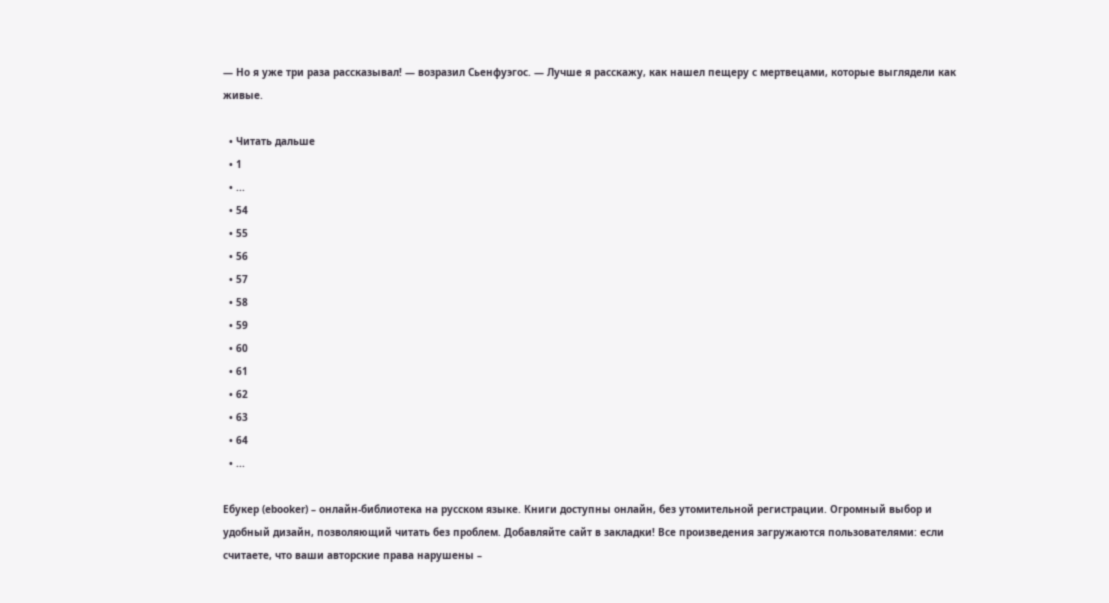— Но я уже три раза рассказывал! — возразил Сьенфуэгос. — Лучше я расскажу, как нашел пещеру с мертвецами, которые выглядели как живые.

  • Читать дальше
  • 1
  • ...
  • 54
  • 55
  • 56
  • 57
  • 58
  • 59
  • 60
  • 61
  • 62
  • 63
  • 64
  • ...

Ебукер (ebooker) – онлайн-библиотека на русском языке. Книги доступны онлайн, без утомительной регистрации. Огромный выбор и удобный дизайн, позволяющий читать без проблем. Добавляйте сайт в закладки! Все произведения загружаются пользователями: если считаете, что ваши авторские права нарушены –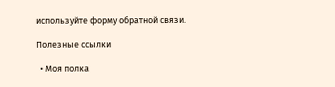используйте форму обратной связи.

Полезные ссылки

  • Моя полка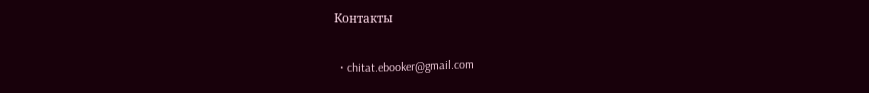Контакты

  • chitat.ebooker@gmail.com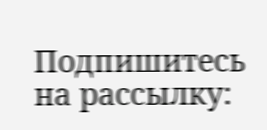Подпишитесь на рассылку: